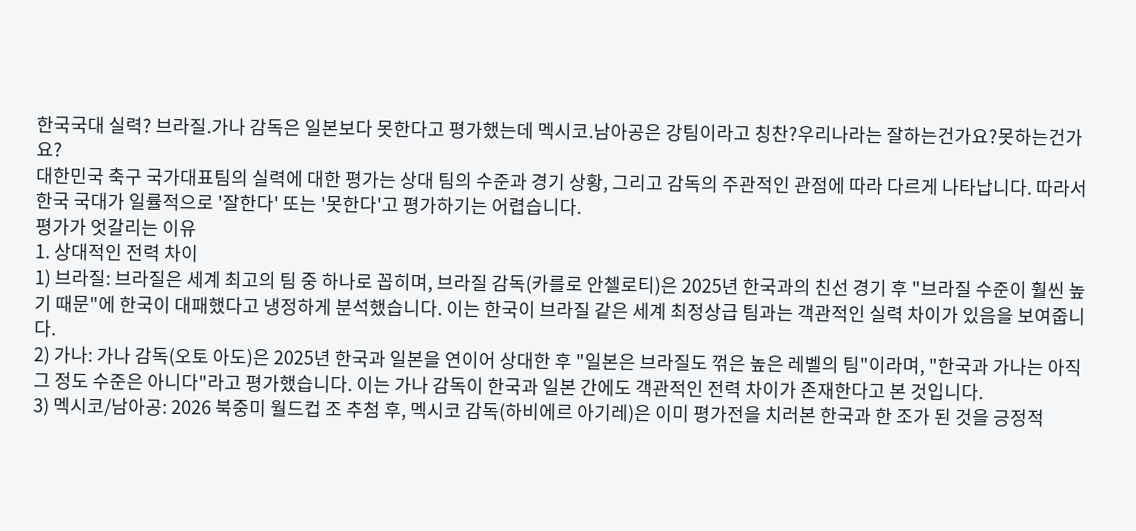한국국대 실력? 브라질.가나 감독은 일본보다 못한다고 평가했는데 멕시코.남아공은 강팀이라고 칭찬?우리나라는 잘하는건가요?못하는건가요?
대한민국 축구 국가대표팀의 실력에 대한 평가는 상대 팀의 수준과 경기 상황, 그리고 감독의 주관적인 관점에 따라 다르게 나타납니다. 따라서 한국 국대가 일률적으로 '잘한다' 또는 '못한다'고 평가하기는 어렵습니다.
평가가 엇갈리는 이유
1. 상대적인 전력 차이
1) 브라질: 브라질은 세계 최고의 팀 중 하나로 꼽히며, 브라질 감독(카를로 안첼로티)은 2025년 한국과의 친선 경기 후 "브라질 수준이 훨씬 높기 때문"에 한국이 대패했다고 냉정하게 분석했습니다. 이는 한국이 브라질 같은 세계 최정상급 팀과는 객관적인 실력 차이가 있음을 보여줍니다.
2) 가나: 가나 감독(오토 아도)은 2025년 한국과 일본을 연이어 상대한 후 "일본은 브라질도 꺾은 높은 레벨의 팀"이라며, "한국과 가나는 아직 그 정도 수준은 아니다"라고 평가했습니다. 이는 가나 감독이 한국과 일본 간에도 객관적인 전력 차이가 존재한다고 본 것입니다.
3) 멕시코/남아공: 2026 북중미 월드컵 조 추첨 후, 멕시코 감독(하비에르 아기레)은 이미 평가전을 치러본 한국과 한 조가 된 것을 긍정적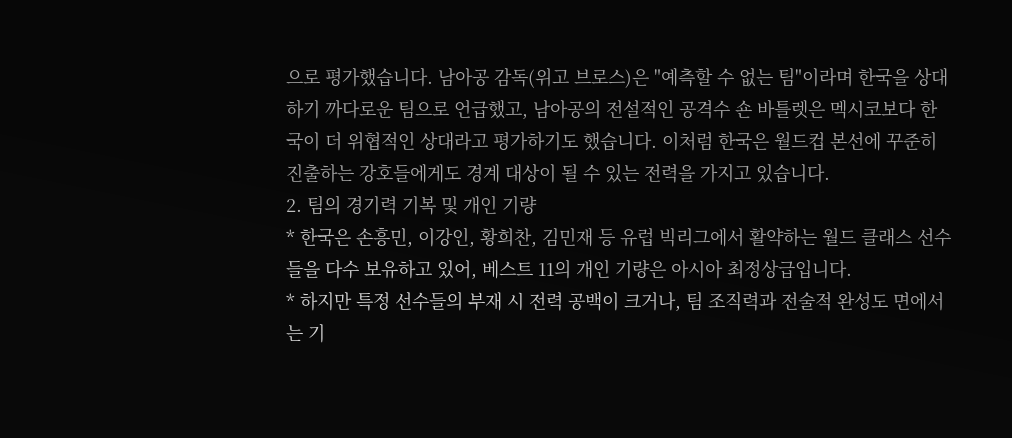으로 평가했습니다. 남아공 감독(위고 브로스)은 "예측할 수 없는 팀"이라며 한국을 상대하기 까다로운 팀으로 언급했고, 남아공의 전설적인 공격수 숀 바틀렛은 멕시코보다 한국이 더 위협적인 상대라고 평가하기도 했습니다. 이처럼 한국은 월드컵 본선에 꾸준히 진출하는 강호들에게도 경계 대상이 될 수 있는 전력을 가지고 있습니다.
2. 팀의 경기력 기복 및 개인 기량
* 한국은 손흥민, 이강인, 황희찬, 김민재 등 유럽 빅리그에서 활약하는 월드 클래스 선수들을 다수 보유하고 있어, 베스트 11의 개인 기량은 아시아 최정상급입니다.
* 하지만 특정 선수들의 부재 시 전력 공백이 크거나, 팀 조직력과 전술적 완성도 면에서는 기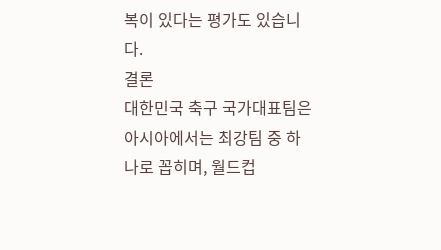복이 있다는 평가도 있습니다.
결론
대한민국 축구 국가대표팀은 아시아에서는 최강팀 중 하나로 꼽히며, 월드컵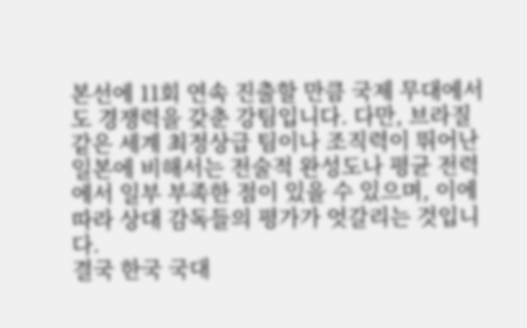본선에 11회 연속 진출할 만큼 국제 무대에서도 경쟁력을 갖춘 강팀입니다. 다만, 브라질 같은 세계 최정상급 팀이나 조직력이 뛰어난 일본에 비해서는 전술적 완성도나 평균 전력에서 일부 부족한 점이 있을 수 있으며, 이에 따라 상대 감독들의 평가가 엇갈리는 것입니다.
결국 한국 국대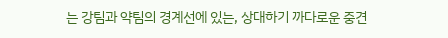는 강팀과 약팀의 경계선에 있는, 상대하기 까다로운 중견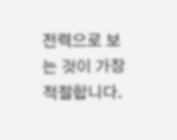전력으로 보는 것이 가장 적절합니다.